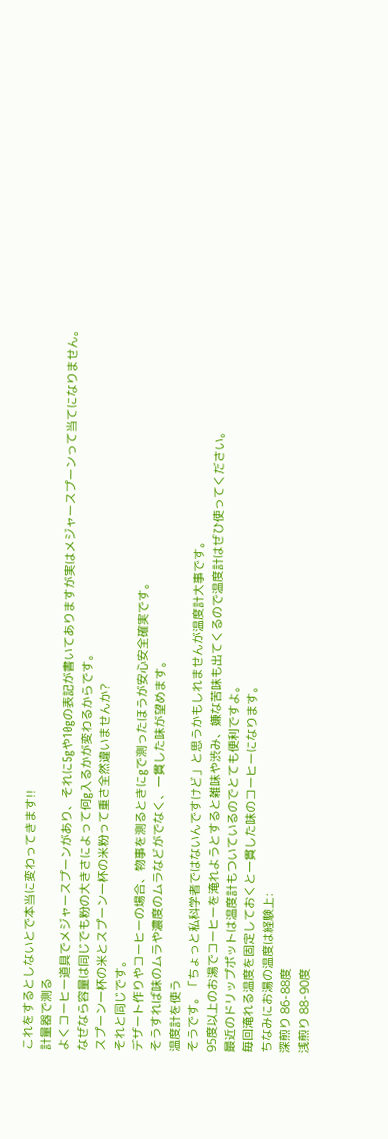これをするとしないとで本当に変わってきます!!
計量器で測る
よくコーヒー道具でメジャースプーンがあり、それに5gや10gの表記が書いてありますが実はメジャースプーンって当てになりません。
なぜなら容量は同じでも粉の大きさによって何g入るかが変わるからです。
スプーン一杯の米とスプーン一杯の米粉って重さ全然違いませんか?
それと同じです。
デザート作りやコーヒーの場合、物事を測るときにgで測ったほうが安心安全確実です。
そうすれば味のムラや濃度のムラなどがでなく、一貫した味が望めます。
温度計を使う
そうです。「ちょっと私科学者ではないんですけど」と思うかもしれませんが温度計大事です。
95度以上のお湯でコーヒーを淹れようとすると雑味や渋み、嫌な苦味も出てくるので温度計はぜひ使ってください。
最近のドリップポットは温度計もついているのでとても便利ですよ。
毎回淹れる温度を固定しておくと一貫した味のコーヒーになります。
ちなみにお湯の温度は経験上:
深煎り 86-88度
浅煎り 88-90度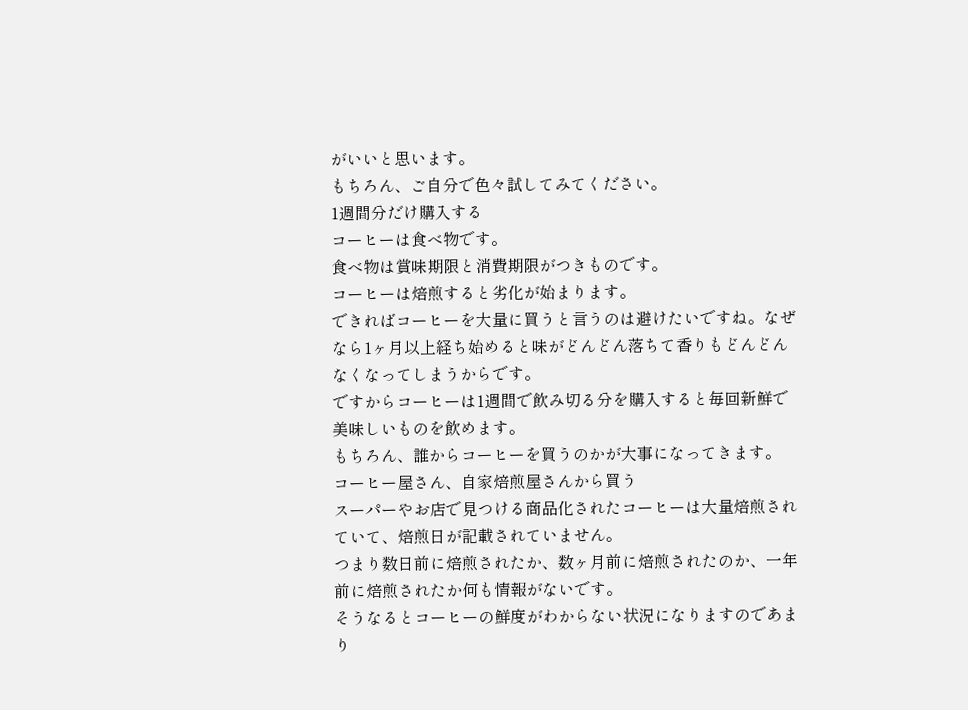がいいと思います。
もちろん、ご自分で色々試してみてください。
1週間分だけ購入する
コーヒーは食べ物です。
食べ物は賞味期限と消費期限がつきものです。
コーヒーは焙煎すると劣化が始まります。
できればコーヒーを大量に買うと言うのは避けたいですね。なぜなら1ヶ月以上経ち始めると味がどんどん落ちて香りもどんどんなくなってしまうからです。
ですからコーヒーは1週間で飲み切る分を購入すると毎回新鮮で美味しいものを飲めます。
もちろん、誰からコーヒーを買うのかが大事になってきます。
コーヒー屋さん、自家焙煎屋さんから買う
スーパーやお店で見つける商品化されたコーヒーは大量焙煎されていて、焙煎日が記載されていません。
つまり数日前に焙煎されたか、数ヶ月前に焙煎されたのか、一年前に焙煎されたか何も情報がないです。
そうなるとコーヒーの鮮度がわからない状況になりますのであまり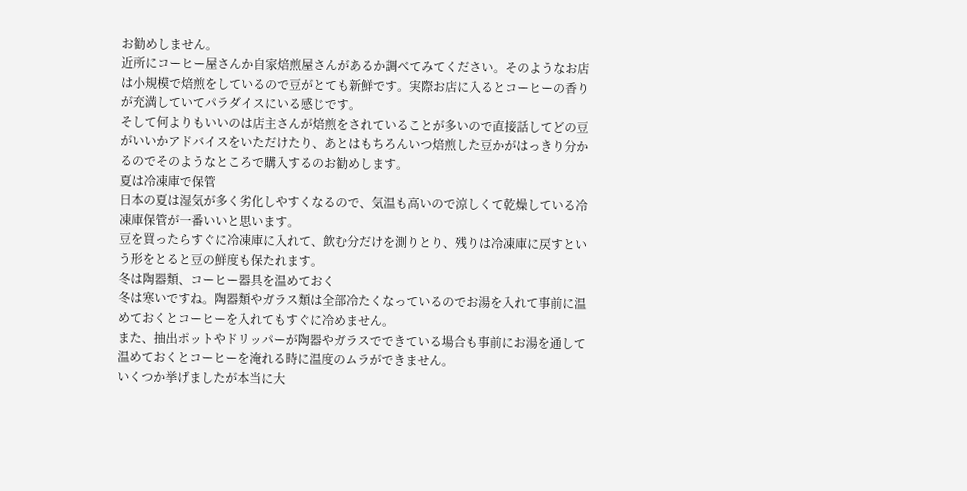お勧めしません。
近所にコーヒー屋さんか自家焙煎屋さんがあるか調べてみてください。そのようなお店は小規模で焙煎をしているので豆がとても新鮮です。実際お店に入るとコーヒーの香りが充満していてパラダイスにいる感じです。
そして何よりもいいのは店主さんが焙煎をされていることが多いので直接話してどの豆がいいかアドバイスをいただけたり、あとはもちろんいつ焙煎した豆かがはっきり分かるのでそのようなところで購入するのお勧めします。
夏は冷凍庫で保管
日本の夏は湿気が多く劣化しやすくなるので、気温も高いので涼しくて乾燥している冷凍庫保管が一番いいと思います。
豆を買ったらすぐに冷凍庫に入れて、飲む分だけを測りとり、残りは冷凍庫に戻すという形をとると豆の鮮度も保たれます。
冬は陶器類、コーヒー器具を温めておく
冬は寒いですね。陶器類やガラス類は全部冷たくなっているのでお湯を入れて事前に温めておくとコーヒーを入れてもすぐに冷めません。
また、抽出ポットやドリッパーが陶器やガラスでできている場合も事前にお湯を通して温めておくとコーヒーを淹れる時に温度のムラができません。
いくつか挙げましたが本当に大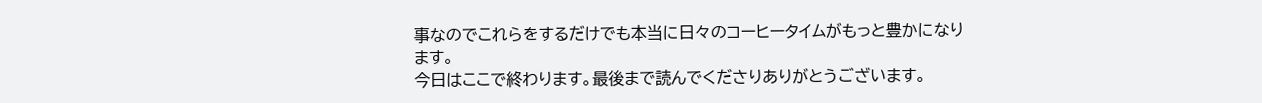事なのでこれらをするだけでも本当に日々のコーヒータイムがもっと豊かになります。
今日はここで終わります。最後まで読んでくださりありがとうございます。